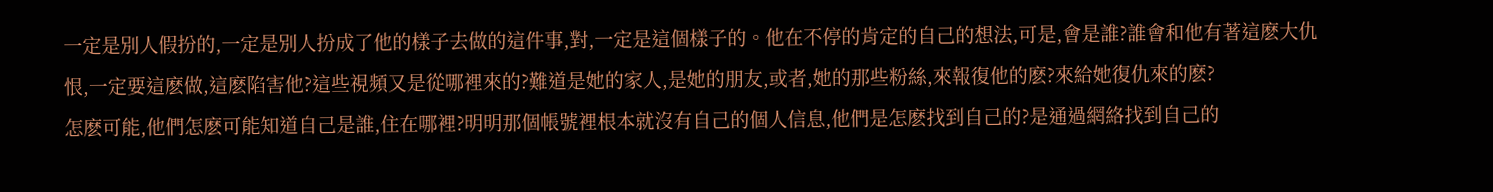一定是別人假扮的,一定是別人扮成了他的樣子去做的這件事,對,一定是這個樣子的。他在不停的肯定的自己的想法,可是,會是誰?誰會和他有著這麽大仇恨,一定要這麽做,這麽陷害他?這些視頻又是從哪裡來的?難道是她的家人,是她的朋友,或者,她的那些粉絲,來報復他的麽?來給她復仇來的麽?
怎麽可能,他們怎麽可能知道自己是誰,住在哪裡?明明那個帳號裡根本就沒有自己的個人信息,他們是怎麽找到自己的?是通過網絡找到自己的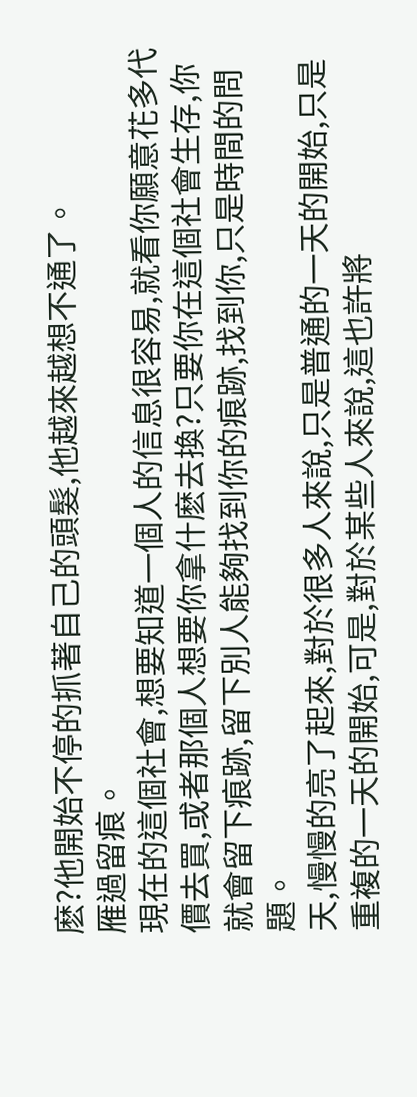麽?他開始不停的抓著自己的頭髮,他越來越想不通了。
雁過留痕。
現在的這個社會,想要知道一個人的信息很容易,就看你願意花多代價去買,或者那個人想要你拿什麽去換?只要你在這個社會生存,你就會留下痕跡,留下別人能夠找到你的痕跡,找到你,只是時間的問題。
天,慢慢的亮了起來,對於很多人來說,只是普通的一天的開始,只是重複的一天的開始,可是,對於某些人來說,這也許將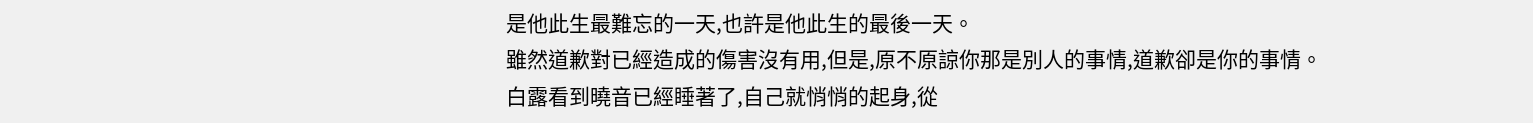是他此生最難忘的一天,也許是他此生的最後一天。
雖然道歉對已經造成的傷害沒有用,但是,原不原諒你那是別人的事情,道歉卻是你的事情。
白露看到曉音已經睡著了,自己就悄悄的起身,從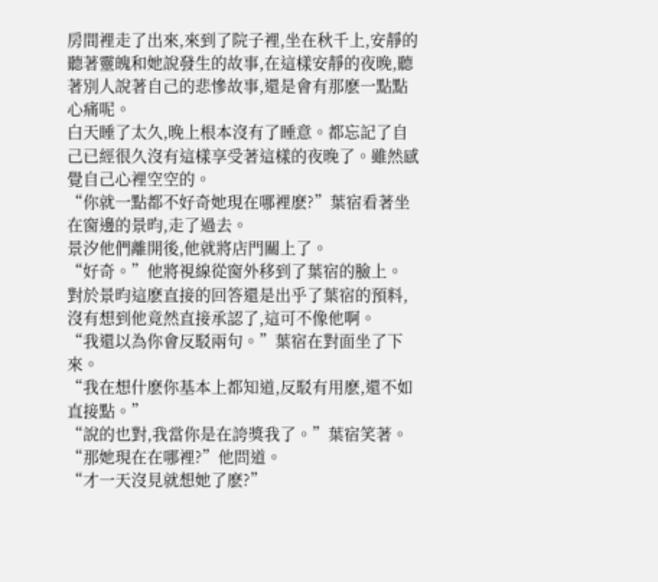房間裡走了出來,來到了院子裡,坐在秋千上,安靜的聽著靈魄和她說發生的故事,在這樣安靜的夜晚,聽著別人說著自己的悲慘故事,還是會有那麽一點點心痛呢。
白天睡了太久,晚上根本沒有了睡意。都忘記了自己已經很久沒有這樣享受著這樣的夜晚了。雖然感覺自己心裡空空的。
“你就一點都不好奇她現在哪裡麽?”葉宿看著坐在窗邊的景昀,走了過去。
景汐他們離開後,他就將店門關上了。
“好奇。”他將視線從窗外移到了葉宿的臉上。
對於景昀這麽直接的回答還是出乎了葉宿的預料,沒有想到他竟然直接承認了,這可不像他啊。
“我還以為你會反駁兩句。”葉宿在對面坐了下來。
“我在想什麽你基本上都知道,反駁有用麽,還不如直接點。”
“說的也對,我當你是在誇獎我了。”葉宿笑著。
“那她現在在哪裡?”他問道。
“才一天沒見就想她了麽?”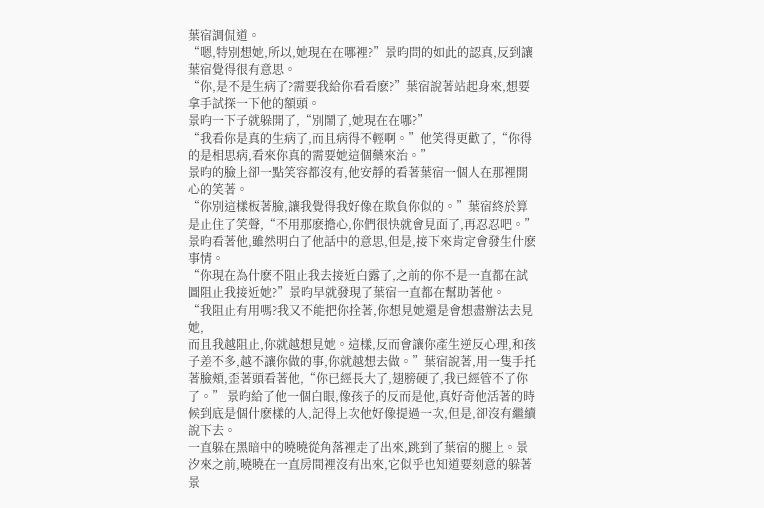葉宿調侃道。
“嗯,特別想她,所以,她現在在哪裡?”景昀問的如此的認真,反到讓葉宿覺得很有意思。
“你,是不是生病了?需要我給你看看麽?”葉宿說著站起身來,想要拿手試探一下他的額頭。
景昀一下子就躲開了,“別鬧了,她現在在哪?”
“我看你是真的生病了,而且病得不輕啊。”他笑得更歡了,“你得的是相思病,看來你真的需要她這個藥來治。”
景昀的臉上卻一點笑容都沒有,他安靜的看著葉宿一個人在那裡開心的笑著。
“你別這樣板著臉,讓我覺得我好像在欺負你似的。”葉宿終於算是止住了笑聲,“不用那麽擔心,你們很快就會見面了,再忍忍吧。”
景昀看著他,雖然明白了他話中的意思,但是,接下來肯定會發生什麽事情。
“你現在為什麽不阻止我去接近白露了,之前的你不是一直都在試圖阻止我接近她?”景昀早就發現了葉宿一直都在幫助著他。
“我阻止有用嗎?我又不能把你拴著,你想見她還是會想盡辦法去見她,
而且我越阻止,你就越想見她。這樣,反而會讓你產生逆反心理,和孩子差不多,越不讓你做的事,你就越想去做。”葉宿說著,用一隻手托著臉頰,歪著頭看著他,“你已經長大了,翅膀硬了,我已經管不了你了。” 景昀給了他一個白眼,像孩子的反而是他,真好奇他活著的時候到底是個什麽樣的人,記得上次他好像提過一次,但是,卻沒有繼續說下去。
一直躲在黑暗中的曉曉從角落裡走了出來,跳到了葉宿的腿上。景汐來之前,曉曉在一直房間裡沒有出來,它似乎也知道要刻意的躲著景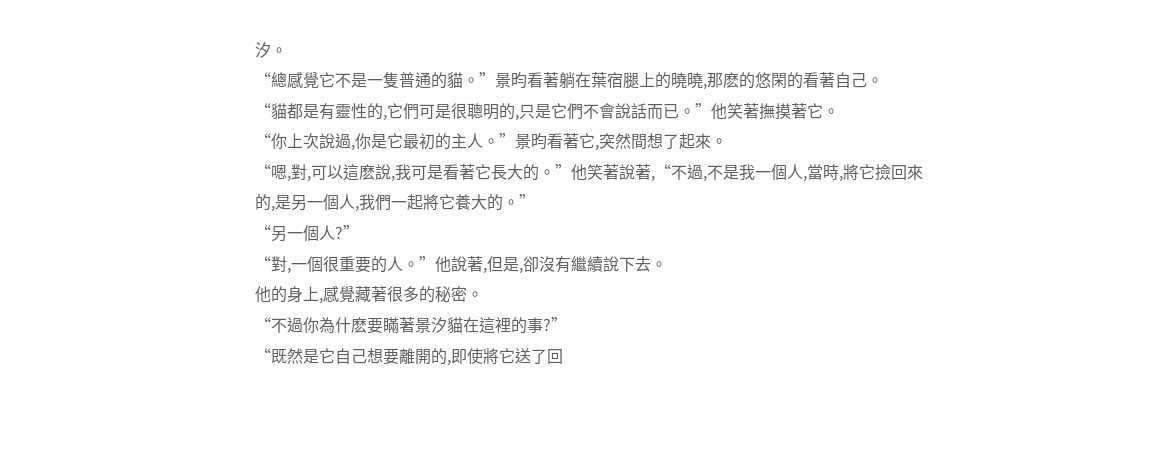汐。
“總感覺它不是一隻普通的貓。”景昀看著躺在葉宿腿上的曉曉,那麽的悠閑的看著自己。
“貓都是有靈性的,它們可是很聰明的,只是它們不會說話而已。”他笑著撫摸著它。
“你上次說過,你是它最初的主人。”景昀看著它,突然間想了起來。
“嗯,對,可以這麽說,我可是看著它長大的。”他笑著說著,“不過,不是我一個人,當時,將它撿回來的,是另一個人,我們一起將它養大的。”
“另一個人?”
“對,一個很重要的人。”他說著,但是,卻沒有繼續說下去。
他的身上,感覺藏著很多的秘密。
“不過你為什麽要瞞著景汐貓在這裡的事?”
“既然是它自己想要離開的,即使將它送了回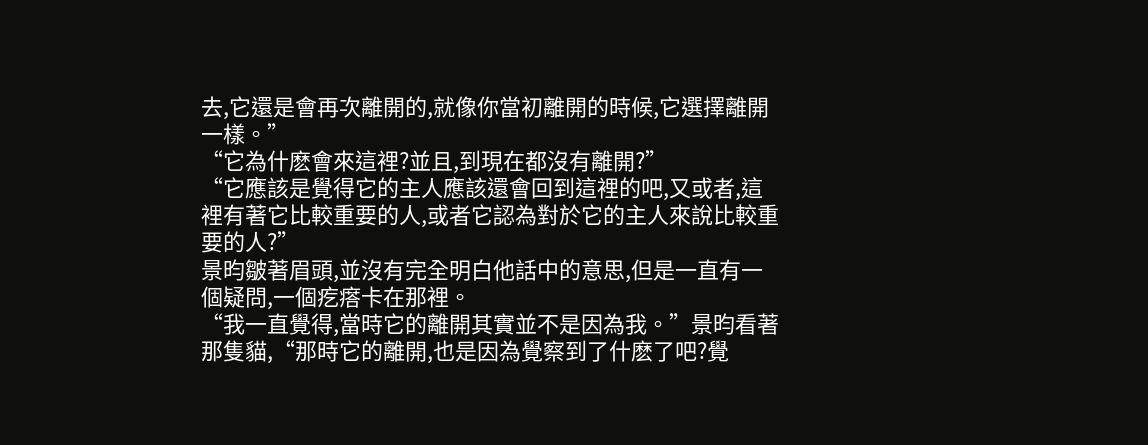去,它還是會再次離開的,就像你當初離開的時候,它選擇離開一樣。”
“它為什麽會來這裡?並且,到現在都沒有離開?”
“它應該是覺得它的主人應該還會回到這裡的吧,又或者,這裡有著它比較重要的人,或者它認為對於它的主人來說比較重要的人?”
景昀皺著眉頭,並沒有完全明白他話中的意思,但是一直有一個疑問,一個疙瘩卡在那裡。
“我一直覺得,當時它的離開其實並不是因為我。”景昀看著那隻貓,“那時它的離開,也是因為覺察到了什麽了吧?覺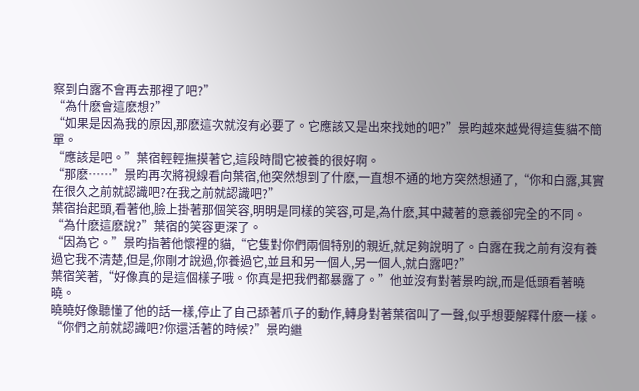察到白露不會再去那裡了吧?”
“為什麽會這麽想?”
“如果是因為我的原因,那麽這次就沒有必要了。它應該又是出來找她的吧?”景昀越來越覺得這隻貓不簡單。
“應該是吧。”葉宿輕輕撫摸著它,這段時間它被養的很好啊。
“那麽……”景昀再次將視線看向葉宿,他突然想到了什麽,一直想不通的地方突然想通了,“你和白露,其實在很久之前就認識吧?在我之前就認識吧?”
葉宿抬起頭,看著他,臉上掛著那個笑容,明明是同樣的笑容,可是,為什麽,其中藏著的意義卻完全的不同。
“為什麽這麽說?”葉宿的笑容更深了。
“因為它。”景昀指著他懷裡的貓,“它隻對你們兩個特別的親近,就足夠說明了。白露在我之前有沒有養過它我不清楚,但是,你剛才說過,你養過它,並且和另一個人,另一個人,就白露吧?”
葉宿笑著,“好像真的是這個樣子哦。你真是把我們都暴露了。”他並沒有對著景昀說,而是低頭看著曉曉。
曉曉好像聽懂了他的話一樣,停止了自己舔著爪子的動作,轉身對著葉宿叫了一聲,似乎想要解釋什麽一樣。
“你們之前就認識吧?你還活著的時候?”景昀繼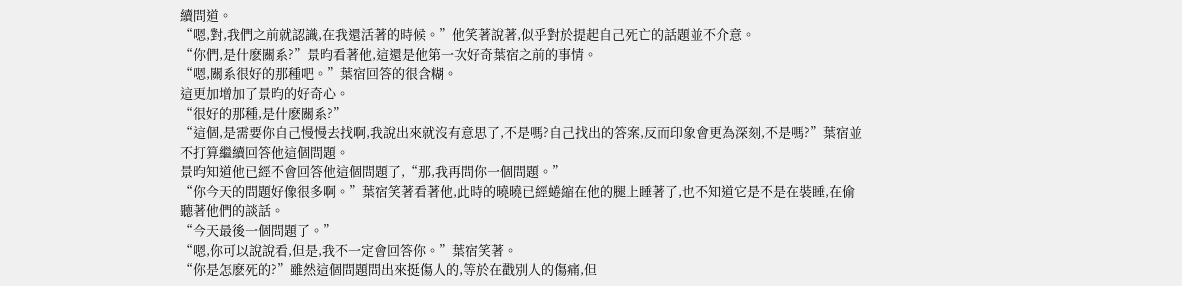續問道。
“嗯,對,我們之前就認識,在我還活著的時候。”他笑著說著,似乎對於提起自己死亡的話題並不介意。
“你們,是什麽關系?”景昀看著他,這還是他第一次好奇葉宿之前的事情。
“嗯,關系很好的那種吧。”葉宿回答的很含糊。
這更加增加了景昀的好奇心。
“很好的那種,是什麽關系?”
“這個,是需要你自己慢慢去找啊,我說出來就沒有意思了,不是嗎?自己找出的答案,反而印象會更為深刻,不是嗎?”葉宿並不打算繼續回答他這個問題。
景昀知道他已經不會回答他這個問題了,“那,我再問你一個問題。”
“你今天的問題好像很多啊。”葉宿笑著看著他,此時的曉曉已經蜷縮在他的腿上睡著了,也不知道它是不是在裝睡,在偷聽著他們的談話。
“今天最後一個問題了。”
“嗯,你可以說說看,但是,我不一定會回答你。”葉宿笑著。
“你是怎麽死的?”雖然這個問題問出來挺傷人的,等於在戳別人的傷痛,但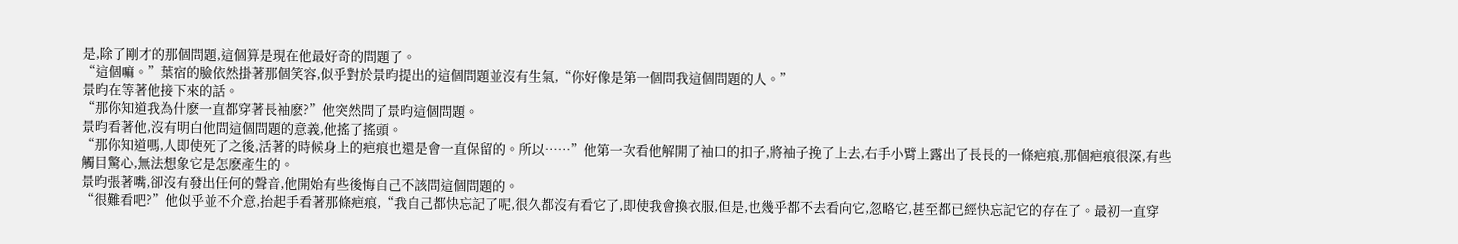是,除了剛才的那個問題,這個算是現在他最好奇的問題了。
“這個嘛。”葉宿的臉依然掛著那個笑容,似乎對於景昀提出的這個問題並沒有生氣,“你好像是第一個問我這個問題的人。”
景昀在等著他接下來的話。
“那你知道我為什麽一直都穿著長袖麽?”他突然問了景昀這個問題。
景昀看著他,沒有明白他問這個問題的意義,他搖了搖頭。
“那你知道嗎,人即使死了之後,活著的時候身上的疤痕也還是會一直保留的。所以……”他第一次看他解開了袖口的扣子,將袖子挽了上去,右手小臂上露出了長長的一條疤痕,那個疤痕很深,有些觸目驚心,無法想象它是怎麽產生的。
景昀張著嘴,卻沒有發出任何的聲音,他開始有些後悔自己不該問這個問題的。
“很難看吧?”他似乎並不介意,抬起手看著那條疤痕,“我自己都快忘記了呢,很久都沒有看它了,即使我會換衣服,但是,也幾乎都不去看向它,忽略它,甚至都已經快忘記它的存在了。最初一直穿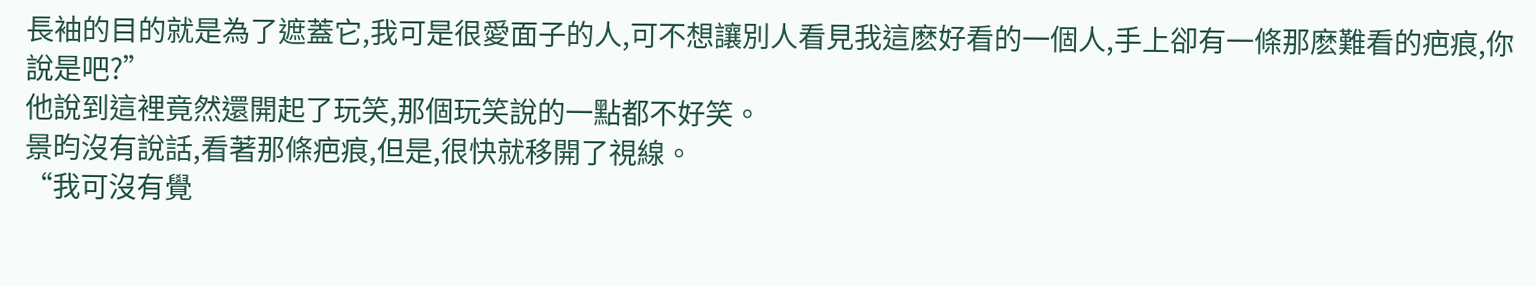長袖的目的就是為了遮蓋它,我可是很愛面子的人,可不想讓別人看見我這麽好看的一個人,手上卻有一條那麽難看的疤痕,你說是吧?”
他說到這裡竟然還開起了玩笑,那個玩笑說的一點都不好笑。
景昀沒有說話,看著那條疤痕,但是,很快就移開了視線。
“我可沒有覺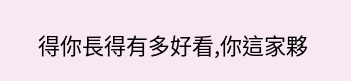得你長得有多好看,你這家夥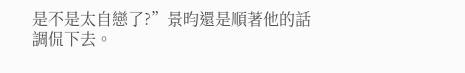是不是太自戀了?”景昀還是順著他的話調侃下去。